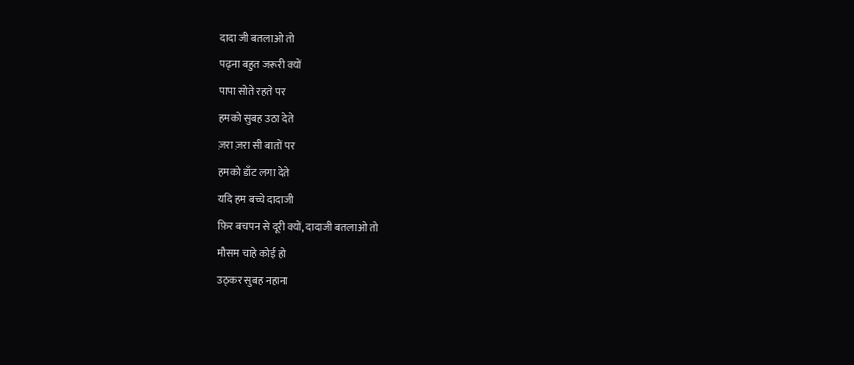दादा जी बतलाओ तो
पढ्ना बहुत जरूरी क्यों
पापा सोते रहते पर
हमको सुबह उठा देते
ज़रा ज़रा सी बातों पर
हमको डाँट लगा देते
यदि हम बच्चे दादाजी
फ़िर बचपन से दूरी क्यों, दादाजी बतलाओ तो
मौसम चाहे कोई हो
उठ्कर सुबह नहाना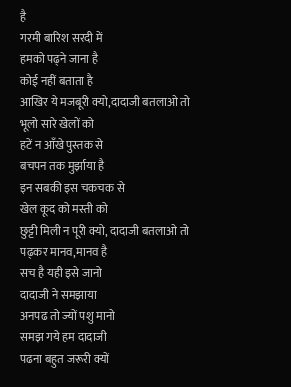है
गरमी बारिश सरदी में
हमको पढ्ने जाना है
कोई नहीं बताता है
आखिर ये मजबूरी क्यो,दादाजी बतलाओ तो
भूलो सारे खेलों को
हटें न आँखे पुस्तक से
बचपन तक मुर्झाया है
इन सबकी इस चकचक से
खेल कूद को मस्ती को
छुट्टी मिली न पूरी क्यो, दादाजी बतलाओ तो
पढ्कर मानव,मानव है
सच है यही इसे जानो
दादाजी ने समझाया
अनपढ तो ज्यों पशु मानो
समझ गये हम दादाजी
पढना बहुत जरूरी क्यों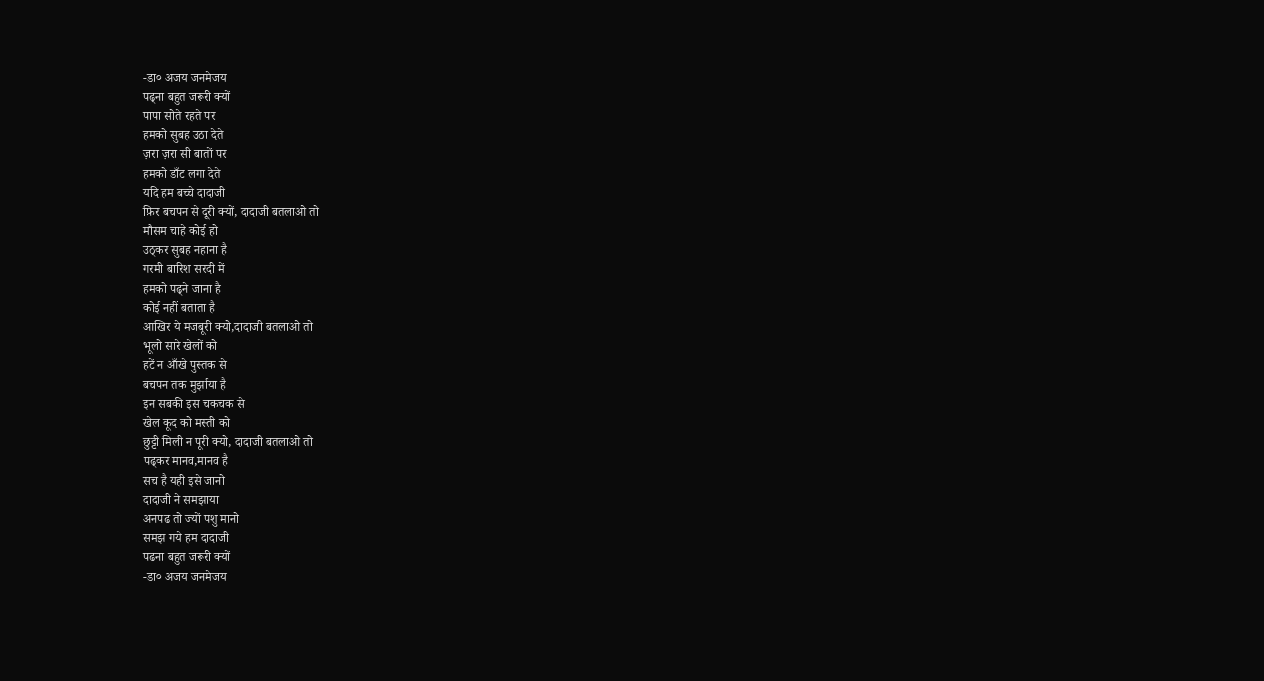-डा० अजय जनमेजय
पढ्ना बहुत जरूरी क्यों
पापा सोते रहते पर
हमको सुबह उठा देते
ज़रा ज़रा सी बातों पर
हमको डाँट लगा देते
यदि हम बच्चे दादाजी
फ़िर बचपन से दूरी क्यों, दादाजी बतलाओ तो
मौसम चाहे कोई हो
उठ्कर सुबह नहाना है
गरमी बारिश सरदी में
हमको पढ्ने जाना है
कोई नहीं बताता है
आखिर ये मजबूरी क्यो,दादाजी बतलाओ तो
भूलो सारे खेलों को
हटें न आँखे पुस्तक से
बचपन तक मुर्झाया है
इन सबकी इस चकचक से
खेल कूद को मस्ती को
छुट्टी मिली न पूरी क्यो, दादाजी बतलाओ तो
पढ्कर मानव,मानव है
सच है यही इसे जानो
दादाजी ने समझाया
अनपढ तो ज्यों पशु मानो
समझ गये हम दादाजी
पढना बहुत जरूरी क्यों
-डा० अजय जनमेजय